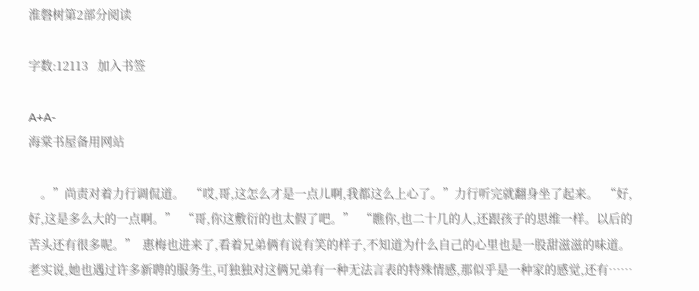淮磐树第2部分阅读

字数:12113   加入书签

A+A-
海棠书屋备用网站

    。”尚责对着力行调侃道。  “哎,哥,这怎么才是一点儿啊,我都这么上心了。”力行听完就翻身坐了起来。  “好,好,这是多么大的一点啊。”  “哥,你这敷衍的也太假了吧。”  “瞧你,也二十几的人,还跟孩子的思维一样。以后的苦头还有很多呢。”  惠梅也进来了,看着兄弟俩有说有笑的样子,不知道为什么自己的心里也是一股甜滋滋的味道。  老实说,她也遇过许多新聘的服务生,可独独对这俩兄弟有一种无法言表的特殊情感,那似乎是一种家的感觉,还有……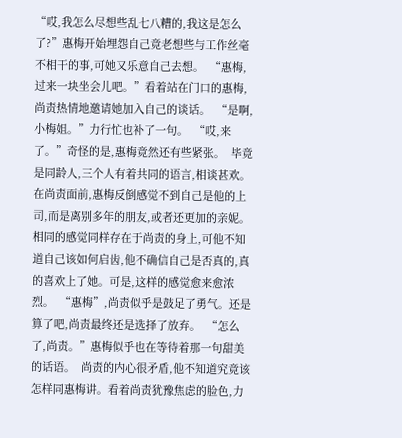“哎,我怎么尽想些乱七八糟的,我这是怎么了?”惠梅开始埋怨自己竟老想些与工作丝毫不相干的事,可她又乐意自己去想。  “惠梅,过来一块坐会儿吧。”看着站在门口的惠梅,尚责热情地邀请她加入自己的谈话。  “是啊,小梅姐。”力行忙也补了一句。  “哎,来了。”奇怪的是,惠梅竟然还有些紧张。  毕竟是同龄人,三个人有着共同的语言,相谈甚欢。在尚责面前,惠梅反倒感觉不到自己是他的上司,而是离别多年的朋友,或者还更加的亲妮。相同的感觉同样存在于尚责的身上,可他不知道自己该如何启齿,他不确信自己是否真的,真的喜欢上了她。可是,这样的感觉愈来愈浓烈。  “惠梅”,尚责似乎是鼓足了勇气。还是算了吧,尚责最终还是选择了放弃。  “怎么了,尚责。”惠梅似乎也在等待着那一句甜美的话语。  尚责的内心很矛盾,他不知道究竟该怎样同惠梅讲。看着尚责犹豫焦虑的脸色,力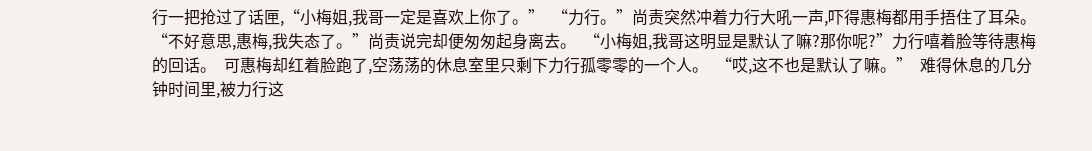行一把抢过了话匣,“小梅姐,我哥一定是喜欢上你了。”  “力行。”尚责突然冲着力行大吼一声,吓得惠梅都用手捂住了耳朵。  “不好意思,惠梅,我失态了。”尚责说完却便匆匆起身离去。  “小梅姐,我哥这明显是默认了嘛?那你呢?”力行嘻着脸等待惠梅的回话。  可惠梅却红着脸跑了,空荡荡的休息室里只剩下力行孤零零的一个人。  “哎,这不也是默认了嘛。”  难得休息的几分钟时间里,被力行这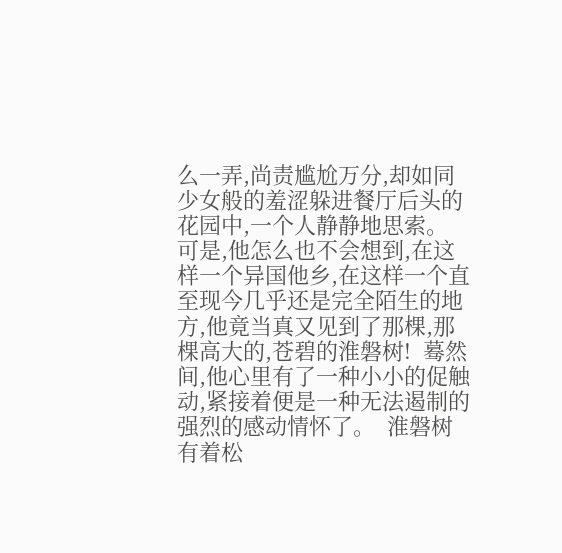么一弄,尚责尴尬万分,却如同少女般的羞涩躲进餐厅后头的花园中,一个人静静地思索。  可是,他怎么也不会想到,在这样一个异国他乡,在这样一个直至现今几乎还是完全陌生的地方,他竟当真又见到了那棵,那棵高大的,苍碧的淮磐树!  蓦然间,他心里有了一种小小的促触动,紧接着便是一种无法遏制的强烈的感动情怀了。  淮磐树有着松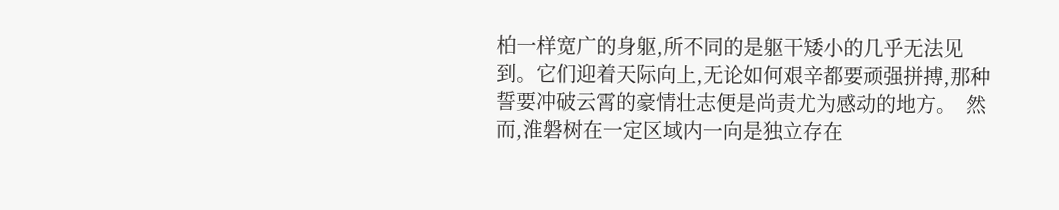柏一样宽广的身躯,所不同的是躯干矮小的几乎无法见到。它们迎着天际向上,无论如何艰辛都要顽强拼搏,那种誓要冲破云霄的豪情壮志便是尚责尤为感动的地方。  然而,淮磐树在一定区域内一向是独立存在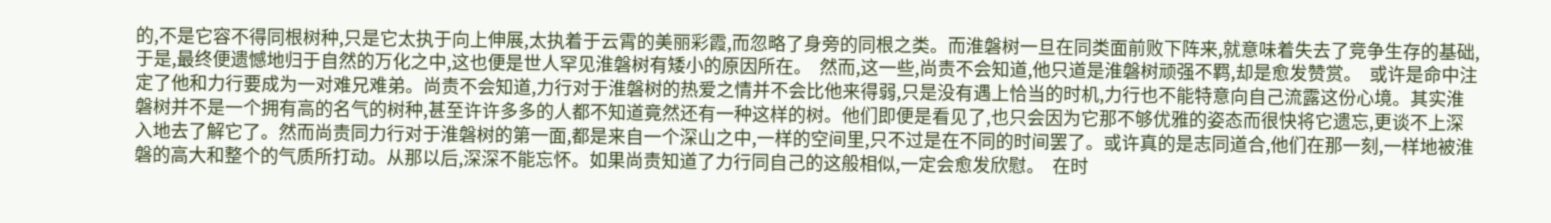的,不是它容不得同根树种,只是它太执于向上伸展,太执着于云霄的美丽彩霞,而忽略了身旁的同根之类。而淮磐树一旦在同类面前败下阵来,就意味着失去了竞争生存的基础,于是,最终便遗憾地归于自然的万化之中,这也便是世人罕见淮磐树有矮小的原因所在。  然而,这一些,尚责不会知道,他只道是淮磐树顽强不羁,却是愈发赞赏。  或许是命中注定了他和力行要成为一对难兄难弟。尚责不会知道,力行对于淮磐树的热爱之情并不会比他来得弱,只是没有遇上恰当的时机,力行也不能特意向自己流露这份心境。其实淮磐树并不是一个拥有高的名气的树种,甚至许许多多的人都不知道竟然还有一种这样的树。他们即便是看见了,也只会因为它那不够优雅的姿态而很快将它遗忘,更谈不上深入地去了解它了。然而尚责同力行对于淮磐树的第一面,都是来自一个深山之中,一样的空间里,只不过是在不同的时间罢了。或许真的是志同道合,他们在那一刻,一样地被淮磐的高大和整个的气质所打动。从那以后,深深不能忘怀。如果尚责知道了力行同自己的这般相似,一定会愈发欣慰。  在时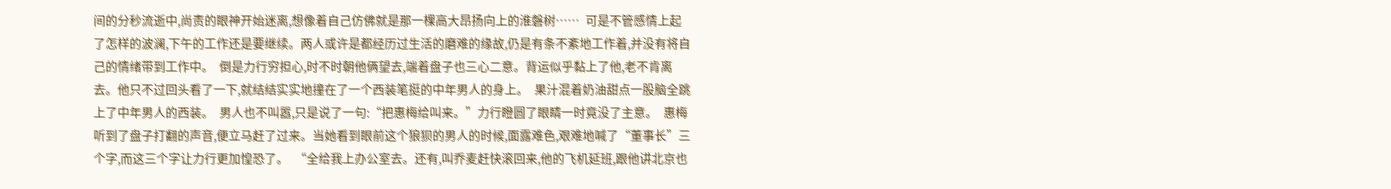间的分秒流逝中,尚责的眼神开始迷离,想像着自己仿佛就是那一棵高大昂扬向上的淮磐树……  可是不管感情上起了怎样的波澜,下午的工作还是要继续。两人或许是都经历过生活的磨难的缘故,仍是有条不紊地工作着,并没有将自己的情绪带到工作中。  倒是力行穷担心,时不时朝他俩望去,端着盘子也三心二意。背运似乎黏上了他,老不肯离去。他只不过回头看了一下,就结结实实地撞在了一个西装笔挺的中年男人的身上。  果汁混着奶油甜点一股脑全跳上了中年男人的西装。  男人也不叫嚣,只是说了一句:“把惠梅给叫来。”力行瞪圆了眼睛一时竟没了主意。  惠梅听到了盘子打翻的声音,便立马赶了过来。当她看到眼前这个狼狈的男人的时候,面露难色,艰难地喊了“董事长”三个字,而这三个字让力行更加惶恐了。  “全给我上办公室去。还有,叫乔麦赶快滚回来,他的飞机延班,跟他讲北京也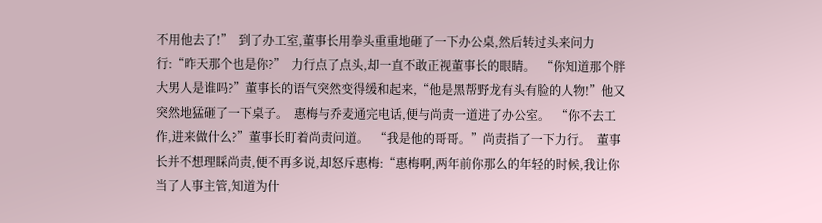不用他去了!”  到了办工室,董事长用拳头重重地砸了一下办公桌,然后转过头来问力行:“昨天那个也是你?”  力行点了点头,却一直不敢正视董事长的眼睛。  “你知道那个胖大男人是谁吗?”董事长的语气突然变得缓和起来,“他是黑帮野龙有头有脸的人物!”他又突然地猛砸了一下桌子。  惠梅与乔麦通完电话,便与尚责一道进了办公室。  “你不去工作,进来做什么?”董事长盯着尚责问道。  “我是他的哥哥。”尚责指了一下力行。  董事长并不想理睬尚责,便不再多说,却怒斥惠梅:“惠梅啊,两年前你那么的年轻的时候,我让你当了人事主管,知道为什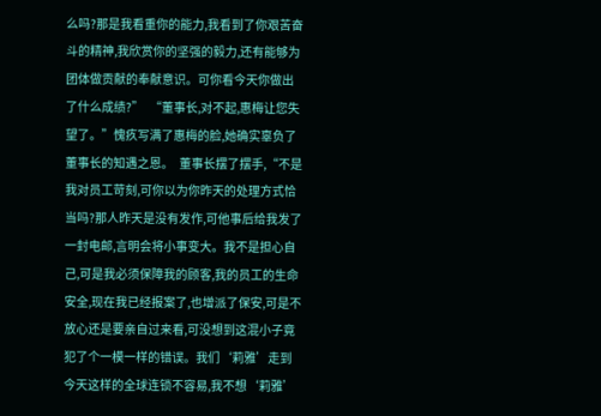么吗?那是我看重你的能力,我看到了你艰苦奋斗的精神,我欣赏你的坚强的毅力,还有能够为团体做贡献的奉献意识。可你看今天你做出了什么成绩?”  “董事长,对不起,惠梅让您失望了。”愧疚写满了惠梅的脸,她确实辜负了董事长的知遇之恩。  董事长摆了摆手,“不是我对员工苛刻,可你以为你昨天的处理方式恰当吗?那人昨天是没有发作,可他事后给我发了一封电邮,言明会将小事变大。我不是担心自己,可是我必须保障我的顾客,我的员工的生命安全,现在我已经报案了,也增派了保安,可是不放心还是要亲自过来看,可没想到这混小子竟犯了个一模一样的错误。我们‘莉雅’走到今天这样的全球连锁不容易,我不想‘莉雅’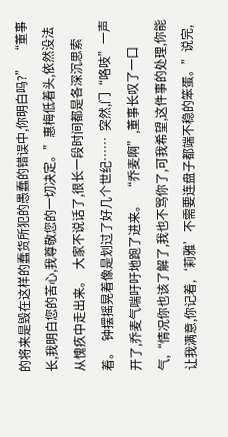的将来是毁在这样的蠢货所犯的愚蠢的错误中,你明白吗?”  “董事长,我明白您的苦心,我尊敬您的一切决定。”惠梅低着头,依然没法从愧疚中走出来。  大家不说话了,很长一段时间都是各深沉思索着。  钟摆摇晃着像是划过了好几个世纪……  突然,门“咯吱”一声开了,乔麦气喘吁吁地跑了进来。  “乔麦啊”,董事长叹了一口气,“情况你也该了解了,我也不骂你了,可我希望,这件事的处理,你能让我满意,你记着,‘莉雅’不需要连盘子都端不稳的笨蛋。”说完,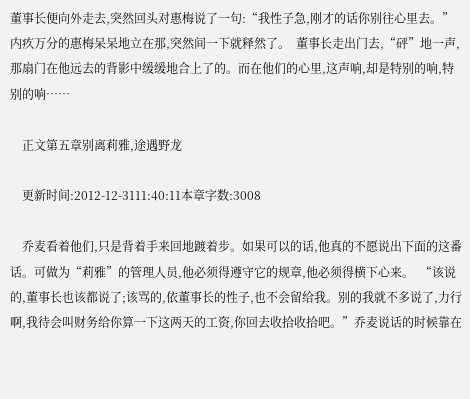董事长便向外走去,突然回头对惠梅说了一句:“我性子急,刚才的话你别往心里去。”  内疚万分的惠梅呆呆地立在那,突然间一下就释然了。  董事长走出门去,“砰”地一声,那扇门在他远去的背影中缓缓地合上了的。而在他们的心里,这声响,却是特别的响,特别的响……

    正文第五章别离莉雅,途遇野龙

    更新时间:2012-12-3111:40:11本章字数:3008

    乔麦看着他们,只是背着手来回地踱着步。如果可以的话,他真的不愿说出下面的这番话。可做为“莉雅”的管理人员,他必须得遵守它的规章,他必须得横下心来。  “该说的,董事长也该都说了;该骂的,依董事长的性子,也不会留给我。别的我就不多说了,力行啊,我待会叫财务给你算一下这两天的工资,你回去收拾收拾吧。”乔麦说话的时候靠在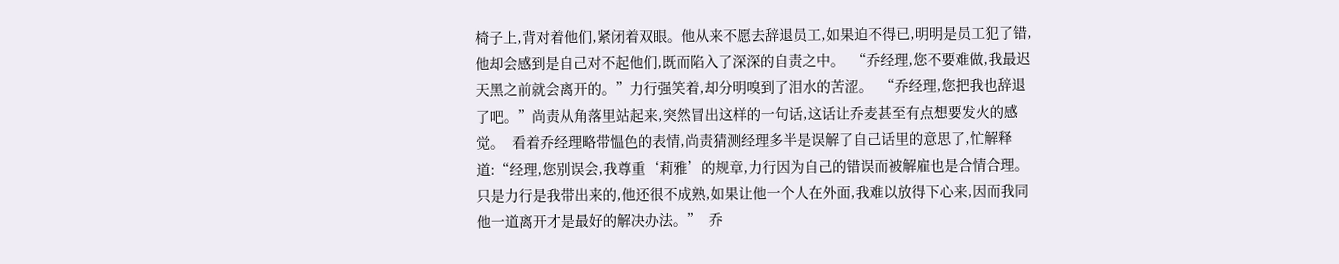椅子上,背对着他们,紧闭着双眼。他从来不愿去辞退员工,如果迫不得已,明明是员工犯了错,他却会感到是自己对不起他们,既而陷入了深深的自责之中。  “乔经理,您不要难做,我最迟天黑之前就会离开的。”力行强笑着,却分明嗅到了泪水的苦涩。  “乔经理,您把我也辞退了吧。”尚责从角落里站起来,突然冒出这样的一句话,这话让乔麦甚至有点想要发火的感觉。  看着乔经理略带愠色的表情,尚责猜测经理多半是误解了自己话里的意思了,忙解释道:“经理,您别误会,我尊重‘莉雅’的规章,力行因为自己的错误而被解雇也是合情合理。只是力行是我带出来的,他还很不成熟,如果让他一个人在外面,我难以放得下心来,因而我同他一道离开才是最好的解决办法。”  乔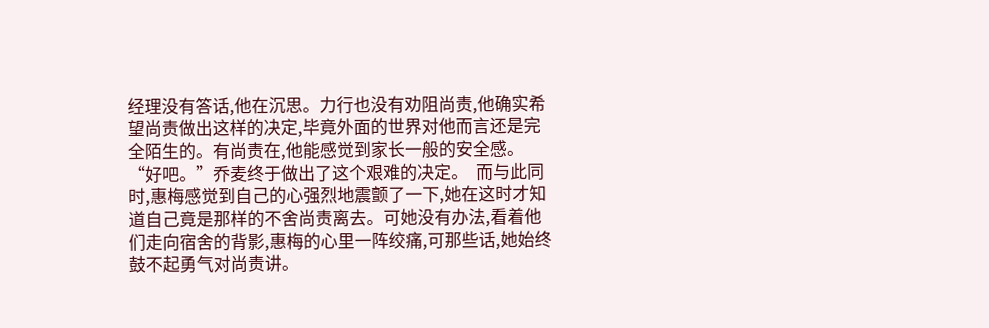经理没有答话,他在沉思。力行也没有劝阻尚责,他确实希望尚责做出这样的决定,毕竟外面的世界对他而言还是完全陌生的。有尚责在,他能感觉到家长一般的安全感。  “好吧。”乔麦终于做出了这个艰难的决定。  而与此同时,惠梅感觉到自己的心强烈地震颤了一下,她在这时才知道自己竟是那样的不舍尚责离去。可她没有办法,看着他们走向宿舍的背影,惠梅的心里一阵绞痛,可那些话,她始终鼓不起勇气对尚责讲。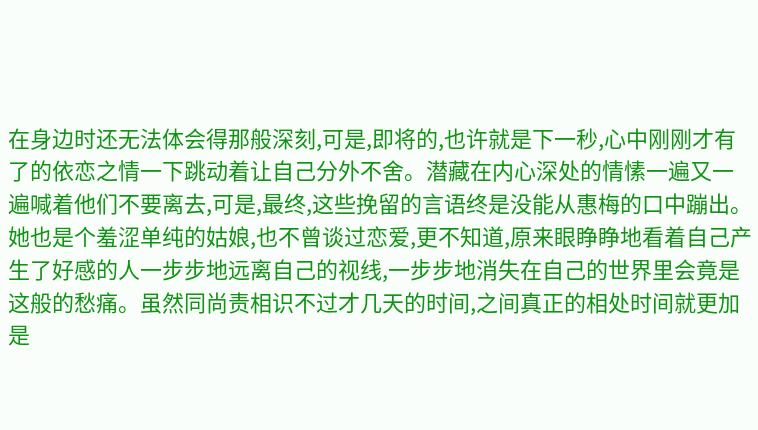在身边时还无法体会得那般深刻,可是,即将的,也许就是下一秒,心中刚刚才有了的依恋之情一下跳动着让自己分外不舍。潜藏在内心深处的情愫一遍又一遍喊着他们不要离去,可是,最终,这些挽留的言语终是没能从惠梅的口中蹦出。她也是个羞涩单纯的姑娘,也不曾谈过恋爱,更不知道,原来眼睁睁地看着自己产生了好感的人一步步地远离自己的视线,一步步地消失在自己的世界里会竟是这般的愁痛。虽然同尚责相识不过才几天的时间,之间真正的相处时间就更加是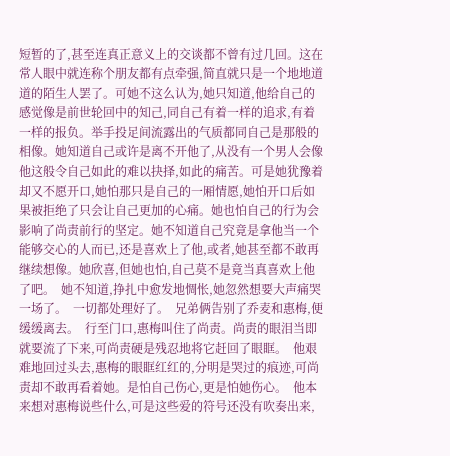短暂的了,甚至连真正意义上的交谈都不曾有过几回。这在常人眼中就连称个朋友都有点牵强,简直就只是一个地地道道的陌生人罢了。可她不这么认为,她只知道,他给自己的感觉像是前世轮回中的知己,同自己有着一样的追求,有着一样的报负。举手投足间流露出的气质都同自己是那般的相像。她知道自己或许是离不开他了,从没有一个男人会像他这般令自己如此的难以抉择,如此的痛苦。可是她犹豫着却又不愿开口,她怕那只是自己的一厢情愿,她怕开口后如果被拒绝了只会让自己更加的心痛。她也怕自己的行为会影响了尚责前行的坚定。她不知道自己究竟是拿他当一个能够交心的人而已,还是喜欢上了他,或者,她甚至都不敢再继续想像。她欣喜,但她也怕,自己莫不是竟当真喜欢上他了吧。  她不知道,挣扎中愈发地惆怅,她忽然想要大声痛哭一场了。  一切都处理好了。  兄弟俩告别了乔麦和惠梅,便缓缓离去。  行至门口,惠梅叫住了尚责。尚责的眼泪当即就要流了下来,可尚责硬是残忍地将它赶回了眼眶。  他艰难地回过头去,惠梅的眼眶红红的,分明是哭过的痕迹,可尚责却不敢再看着她。是怕自己伤心,更是怕她伤心。  他本来想对惠梅说些什么,可是这些爱的符号还没有吹奏出来,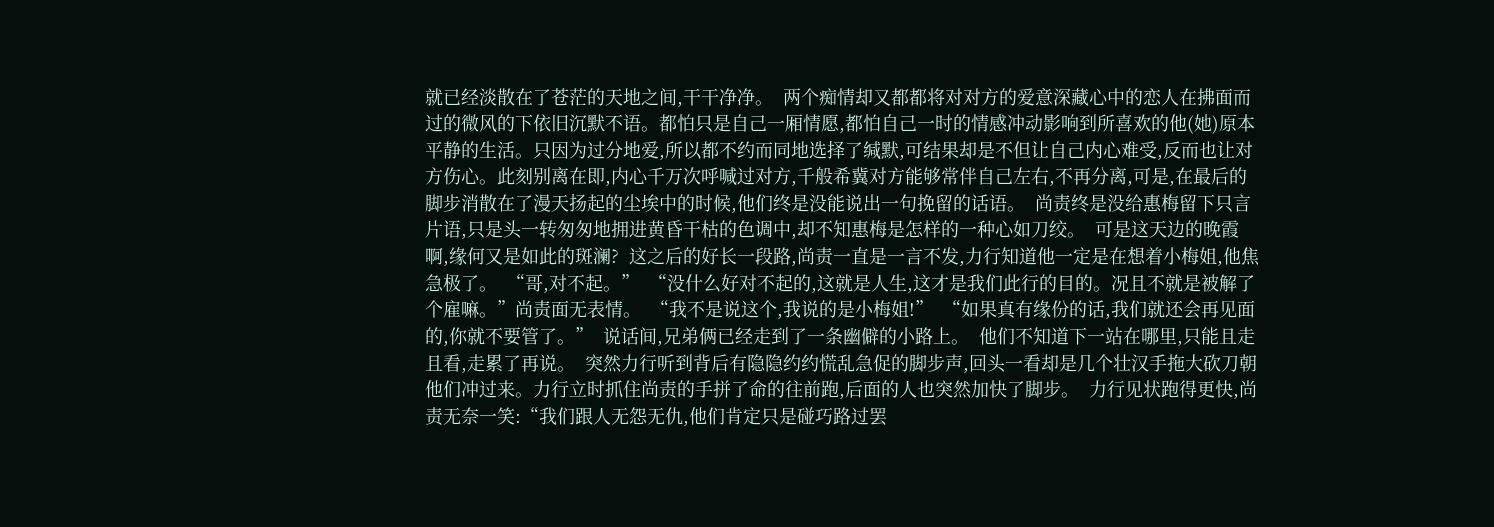就已经淡散在了苍茫的天地之间,干干净净。  两个痴情却又都都将对对方的爱意深藏心中的恋人在拂面而过的微风的下依旧沉默不语。都怕只是自己一厢情愿,都怕自己一时的情感冲动影响到所喜欢的他(她)原本平静的生活。只因为过分地爱,所以都不约而同地选择了缄默,可结果却是不但让自己内心难受,反而也让对方伤心。此刻别离在即,内心千万次呼喊过对方,千般希冀对方能够常伴自己左右,不再分离,可是,在最后的脚步消散在了漫天扬起的尘埃中的时候,他们终是没能说出一句挽留的话语。  尚责终是没给惠梅留下只言片语,只是头一转匆匆地拥进黄昏干枯的色调中,却不知惠梅是怎样的一种心如刀绞。  可是这天边的晚霞啊,缘何又是如此的斑澜?  这之后的好长一段路,尚责一直是一言不发,力行知道他一定是在想着小梅姐,他焦急极了。  “哥,对不起。”  “没什么好对不起的,这就是人生,这才是我们此行的目的。况且不就是被解了个雇嘛。”尚责面无表情。  “我不是说这个,我说的是小梅姐!”  “如果真有缘份的话,我们就还会再见面的,你就不要管了。”  说话间,兄弟俩已经走到了一条幽僻的小路上。  他们不知道下一站在哪里,只能且走且看,走累了再说。  突然力行听到背后有隐隐约约慌乱急促的脚步声,回头一看却是几个壮汉手拖大砍刀朝他们冲过来。力行立时抓住尚责的手拼了命的往前跑,后面的人也突然加快了脚步。  力行见状跑得更快,尚责无奈一笑:“我们跟人无怨无仇,他们肯定只是碰巧路过罢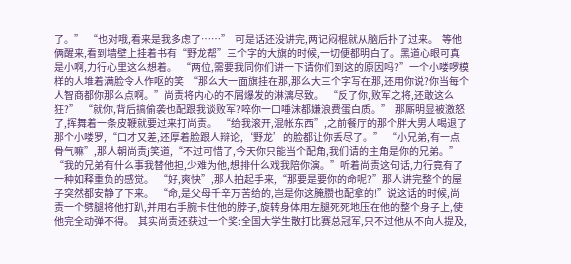了。”  “也对哦,看来是我多虑了……”  可是话还没讲完,两记闷棍就从脑后扑了过来。  等他俩醒来,看到墙壁上挂着书有“野龙帮”三个字的大旗的时候,一切便都明白了。黑道心眼可真是小啊,力行心里这么想着。  “两位,需要我同你们讲一下请你们到这的原因吗?”一个小喽啰模样的人堆着满脸令人作呕的笑  “那么大一面旗挂在那,那么大三个字写在那,还用你说?你当每个人智商都你那么点啊。”尚责将内心的不屑爆发的淋漓尽致。  “反了你,败军之将,还敢这么狂?”  “就你,背后搞偷袭也配跟我谈败军?啐你一口唾沫都嫌浪费蛋白质。”  那厮明显被激怒了,挥舞着一条皮鞭就要过来打尚责。  “给我滚开,混帐东西”,之前餐厅的那个胖大男人喝退了那个小喽罗,“口才又差,还厚着脸跟人辩论,‘野龙’的脸都让你丢尽了。”  “小兄弟,有一点骨气嘛”,那人朝尚责j笑道,“不过可惜了,今天你只能当个配角,我们请的主角是你的兄弟。”  “我的兄弟有什么事我替他担,少难为他,想排什么戏我陪你演。”听着尚责这句话,力行竟有了一种如释重负的感觉。  “好,爽快”,那人拍起手来,“那要是要你的命呢?”那人讲完整个的屋子突然都安静了下来。  “命,是父母千辛万苦给的,岂是你这腌臜也配拿的!”说这话的时候,尚责一个劈腿将他打趴,并用右手腕卡住他的脖子,旋转身体用左腿死死地压在他的整个身子上,使他完全动弹不得。  其实尚责还获过一个奖:全国大学生散打比赛总冠军,只不过他从不向人提及,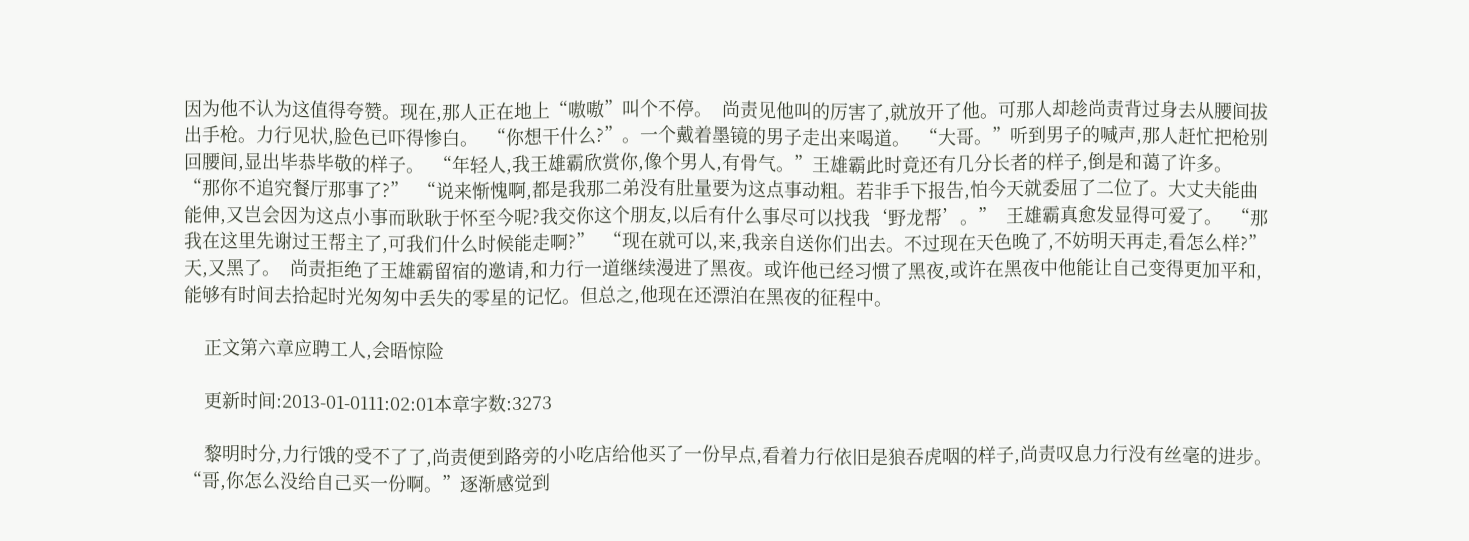因为他不认为这值得夸赞。现在,那人正在地上“嗷嗷”叫个不停。  尚责见他叫的厉害了,就放开了他。可那人却趁尚责背过身去从腰间拔出手枪。力行见状,脸色已吓得惨白。  “你想干什么?”。一个戴着墨镜的男子走出来喝道。  “大哥。”听到男子的喊声,那人赶忙把枪别回腰间,显出毕恭毕敬的样子。  “年轻人,我王雄霸欣赏你,像个男人,有骨气。”王雄霸此时竟还有几分长者的样子,倒是和蔼了许多。  “那你不追究餐厅那事了?”  “说来惭愧啊,都是我那二弟没有肚量要为这点事动粗。若非手下报告,怕今天就委屈了二位了。大丈夫能曲能伸,又岂会因为这点小事而耿耿于怀至今呢?我交你这个朋友,以后有什么事尽可以找我‘野龙帮’。”  王雄霸真愈发显得可爱了。  “那我在这里先谢过王帮主了,可我们什么时候能走啊?”  “现在就可以,来,我亲自送你们出去。不过现在天色晚了,不妨明天再走,看怎么样?”  天,又黑了。  尚责拒绝了王雄霸留宿的邀请,和力行一道继续漫进了黑夜。或许他已经习惯了黑夜,或许在黑夜中他能让自己变得更加平和,能够有时间去拾起时光匆匆中丢失的零星的记忆。但总之,他现在还漂泊在黑夜的征程中。

    正文第六章应聘工人,会晤惊险

    更新时间:2013-01-0111:02:01本章字数:3273

    黎明时分,力行饿的受不了了,尚责便到路旁的小吃店给他买了一份早点,看着力行依旧是狼吞虎咽的样子,尚责叹息力行没有丝毫的进步。  “哥,你怎么没给自己买一份啊。”逐渐感觉到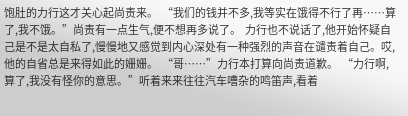饱肚的力行这才关心起尚责来。  “我们的钱并不多,我等实在饿得不行了再……算了,我不饿。”尚责有一点生气,便不想再多说了。  力行也不说话了,他开始怀疑自己是不是太自私了,慢慢地又感觉到内心深处有一种强烈的声音在谴责着自己。哎,他的自省总是来得如此的姗姗。  “哥……”力行本打算向尚责道歉。  “力行啊,算了,我没有怪你的意思。”听着来来往往汽车嘈杂的鸣笛声,看着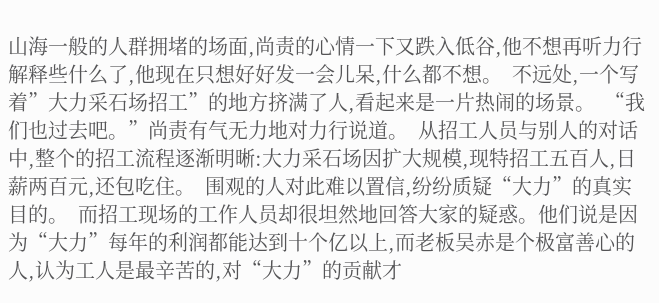山海一般的人群拥堵的场面,尚责的心情一下又跌入低谷,他不想再听力行解释些什么了,他现在只想好好发一会儿呆,什么都不想。  不远处,一个写着”大力采石场招工”的地方挤满了人,看起来是一片热闹的场景。  “我们也过去吧。”尚责有气无力地对力行说道。  从招工人员与别人的对话中,整个的招工流程逐渐明晰:大力采石场因扩大规模,现特招工五百人,日薪两百元,还包吃住。  围观的人对此难以置信,纷纷质疑“大力”的真实目的。  而招工现场的工作人员却很坦然地回答大家的疑惑。他们说是因为“大力”每年的利润都能达到十个亿以上,而老板吴赤是个极富善心的人,认为工人是最辛苦的,对“大力”的贡献才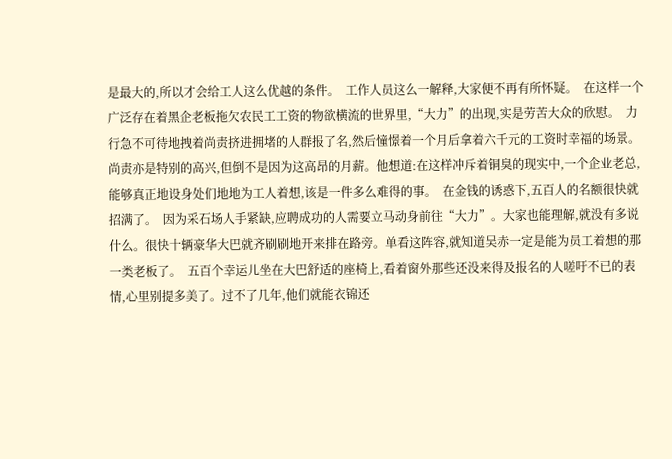是最大的,所以才会给工人这么优越的条件。  工作人员这么一解释,大家便不再有所怀疑。  在这样一个广泛存在着黑企老板拖欠农民工工资的物欲横流的世界里,“大力”的出现,实是劳苦大众的欣慰。  力行急不可待地拽着尚责挤进拥堵的人群报了名,然后憧憬着一个月后拿着六千元的工资时幸福的场景。  尚责亦是特别的高兴,但倒不是因为这高昂的月薪。他想道:在这样冲斥着铜臭的现实中,一个企业老总,能够真正地设身处们地地为工人着想,该是一件多么难得的事。  在金钱的诱惑下,五百人的名额很快就招满了。  因为采石场人手紧缺,应聘成功的人需要立马动身前往“大力”。大家也能理解,就没有多说什么。很快十辆豪华大巴就齐刷刷地开来排在路旁。单看这阵容,就知道吴赤一定是能为员工着想的那一类老板了。  五百个幸运儿坐在大巴舒适的座椅上,看着窗外那些还没来得及报名的人嗟吁不已的表情,心里别提多美了。过不了几年,他们就能衣锦还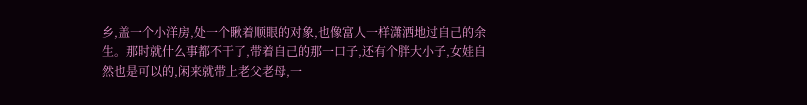乡,盖一个小洋房,处一个瞅着顺眼的对象,也像富人一样潇洒地过自己的余生。那时就什么事都不干了,带着自己的那一口子,还有个胖大小子,女娃自然也是可以的,闲来就带上老父老母,一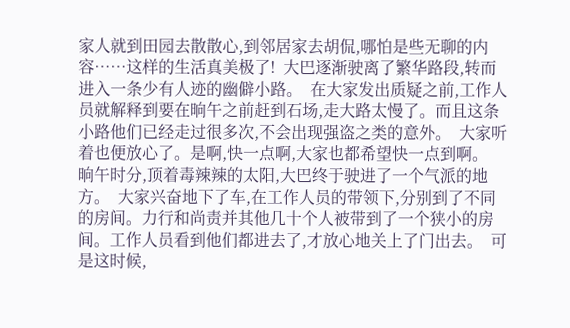家人就到田园去散散心,到邻居家去胡侃,哪怕是些无聊的内容……这样的生活真美极了!  大巴逐渐驶离了繁华路段,转而进入一条少有人迹的幽僻小路。  在大家发出质疑之前,工作人员就解释到要在晌午之前赶到石场,走大路太慢了。而且这条小路他们已经走过很多次,不会出现强盗之类的意外。  大家听着也便放心了。是啊,快一点啊,大家也都希望快一点到啊。  晌午时分,顶着毒辣辣的太阳,大巴终于驶进了一个气派的地方。  大家兴奋地下了车,在工作人员的带领下,分别到了不同的房间。力行和尚责并其他几十个人被带到了一个狭小的房间。工作人员看到他们都进去了,才放心地关上了门出去。  可是这时候,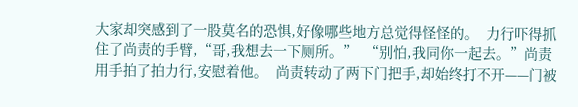大家却突感到了一股莫名的恐惧,好像哪些地方总觉得怪怪的。  力行吓得抓住了尚责的手臂,“哥,我想去一下厕所。”  “别怕,我同你一起去。”尚责用手拍了拍力行,安慰着他。  尚责转动了两下门把手,却始终打不开——门被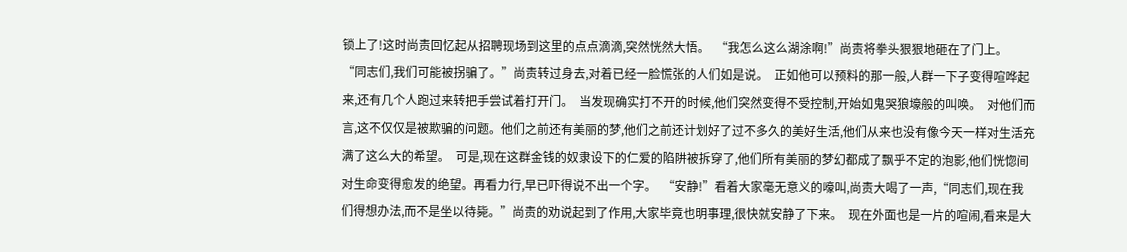锁上了!这时尚责回忆起从招聘现场到这里的点点滴滴,突然恍然大悟。  “我怎么这么湖涂啊!”尚责将拳头狠狠地砸在了门上。  “同志们,我们可能被拐骗了。”尚责转过身去,对着已经一脸慌张的人们如是说。  正如他可以预料的那一般,人群一下子变得喧哗起来,还有几个人跑过来转把手尝试着打开门。  当发现确实打不开的时候,他们突然变得不受控制,开始如鬼哭狼壕般的叫唤。  对他们而言,这不仅仅是被欺骗的问题。他们之前还有美丽的梦,他们之前还计划好了过不多久的美好生活,他们从来也没有像今天一样对生活充满了这么大的希望。  可是,现在这群金钱的奴隶设下的仁爱的陷阱被拆穿了,他们所有美丽的梦幻都成了飘乎不定的泡影,他们恍惚间对生命变得愈发的绝望。再看力行,早已吓得说不出一个字。  “安静!”看着大家毫无意义的嚎叫,尚责大喝了一声,“同志们,现在我们得想办法,而不是坐以待毙。”尚责的劝说起到了作用,大家毕竟也明事理,很快就安静了下来。  现在外面也是一片的喧闹,看来是大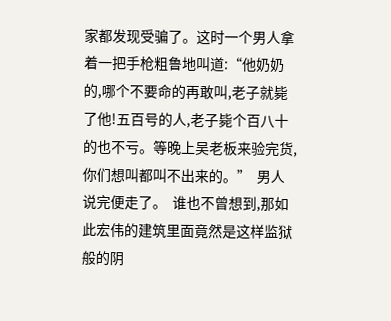家都发现受骗了。这时一个男人拿着一把手枪粗鲁地叫道:“他奶奶的,哪个不要命的再敢叫,老子就毙了他!五百号的人,老子毙个百八十的也不亏。等晚上吴老板来验完货,你们想叫都叫不出来的。”  男人说完便走了。  谁也不曾想到,那如此宏伟的建筑里面竟然是这样监狱般的阴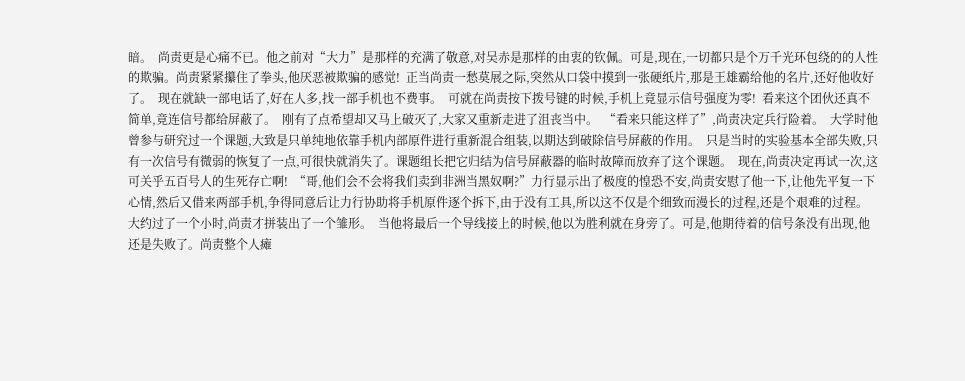暗。  尚责更是心痛不已。他之前对“大力”是那样的充满了敬意,对吴赤是那样的由衷的钦佩。可是,现在,一切都只是个万千光环包绕的的人性的欺骗。尚责紧紧攥住了拳头,他厌恶被欺骗的感觉!  正当尚责一愁莫展之际,突然从口袋中摸到一张硬纸片,那是王雄霸给他的名片,还好他收好了。  现在就缺一部电话了,好在人多,找一部手机也不费事。  可就在尚责按下拨号键的时候,手机上竟显示信号强度为零!  看来这个团伙还真不简单,竟连信号都给屏蔽了。  刚有了点希望却又马上破灭了,大家又重新走进了沮丧当中。  “看来只能这样了”,尚责决定兵行险着。  大学时他曾参与研究过一个课题,大致是只单纯地依靠手机内部原件进行重新混合组装,以期达到破除信号屏蔽的作用。  只是当时的实验基本全部失败,只有一次信号有微弱的恢复了一点,可很快就消失了。课题组长把它归结为信号屏蔽器的临时故障而放弃了这个课题。  现在,尚责决定再试一次,这可关乎五百号人的生死存亡啊!  “哥,他们会不会将我们卖到非洲当黑奴啊?”力行显示出了极度的惶恐不安,尚责安慰了他一下,让他先平复一下心情,然后又借来两部手机,争得同意后让力行协助将手机原件逐个拆下,由于没有工具,所以这不仅是个细致而漫长的过程,还是个艰难的过程。  大约过了一个小时,尚责才拼装出了一个雏形。  当他将最后一个导线接上的时候,他以为胜利就在身旁了。可是,他期待着的信号条没有出现,他还是失败了。尚责整个人瘫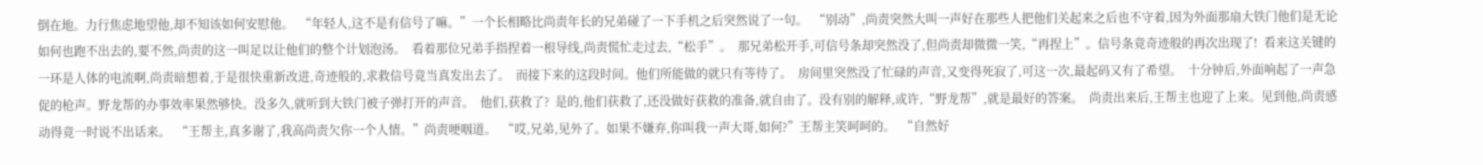倒在地。力行焦虑地望他,却不知该如何安慰他。  “年轻人,这不是有信号了嘛。”一个长相略比尚责年长的兄弟碰了一下手机之后突然说了一句。  “别动”,尚责突然大叫一声好在那些人把他们关起来之后也不守着,因为外面那扇大铁门他们是无论如何也跑不出去的,要不然,尚责的这一叫足以让他们的整个计划泡汤。  看着那位兄弟手指捏着一根导线,尚责慌忙走过去,“松手”。  那兄弟松开手,可信号条却突然没了,但尚责却微微一笑,“再捏上”。信号条竟奇迹般的再次出现了!  看来这关键的一环是人体的电流啊,尚责暗想着,于是很快重新改进,奇迹般的,求救信号竟当真发出去了。  而接下来的这段时间。他们所能做的就只有等待了。  房间里突然没了忙碌的声音,又变得死寂了,可这一次,最起码又有了希望。  十分钟后,外面响起了一声急促的枪声。野龙帮的办事效率果然够快。没多久,就听到大铁门被子弹打开的声音。  他们,获救了?  是的,他们获救了,还没做好获救的准备,就自由了。没有别的解释,或许,“野龙帮”,就是最好的答案。  尚责出来后,王帮主也迎了上来。见到他,尚责感动得竟一时说不出话来。  “王帮主,真多谢了,我高尚责欠你一个人情。”尚责哽咽道。  “哎,兄弟,见外了。如果不嫌弃,你叫我一声大哥,如何?”王帮主笑呵呵的。  “自然好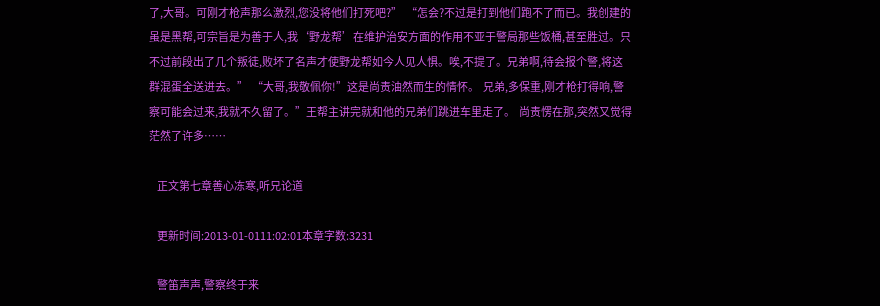了,大哥。可刚才枪声那么激烈,您没将他们打死吧?”  “怎会?不过是打到他们跑不了而已。我创建的虽是黑帮,可宗旨是为善于人,我‘野龙帮’在维护治安方面的作用不亚于警局那些饭桶,甚至胜过。只不过前段出了几个叛徒,败坏了名声才使野龙帮如今人见人惧。唉,不提了。兄弟啊,待会报个警,将这群混蛋全送进去。”  “大哥,我敬佩你!”这是尚责油然而生的情怀。  兄弟,多保重,刚才枪打得响,警察可能会过来,我就不久留了。”王帮主讲完就和他的兄弟们跳进车里走了。  尚责愣在那,突然又觉得茫然了许多……

    正文第七章善心冻寒,听兄论道

    更新时间:2013-01-0111:02:01本章字数:3231

    警笛声声,警察终于来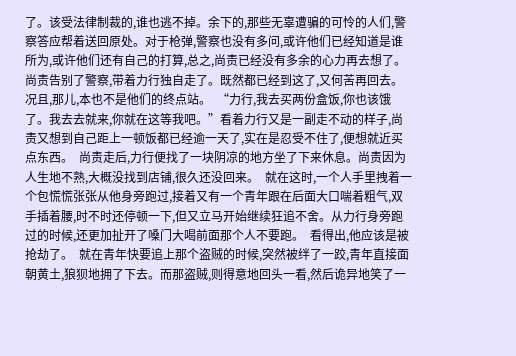了。该受法律制裁的,谁也逃不掉。余下的,那些无辜遭骗的可怜的人们,警察答应帮着送回原处。对于枪弹,警察也没有多问,或许他们已经知道是谁所为,或许他们还有自己的打算,总之,尚责已经没有多余的心力再去想了。  尚责告别了警察,带着力行独自走了。既然都已经到这了,又何苦再回去。况且,那儿,本也不是他们的终点站。  “力行,我去买两份盒饭,你也该饿了。我去去就来,你就在这等我吧。”看着力行又是一副走不动的样子,尚责又想到自己距上一顿饭都已经逾一天了,实在是忍受不住了,便想就近买点东西。  尚责走后,力行便找了一块阴凉的地方坐了下来休息。尚责因为人生地不熟,大概没找到店铺,很久还没回来。  就在这时,一个人手里拽着一个包慌慌张张从他身旁跑过,接着又有一个青年跟在后面大口喘着粗气,双手插着腰,时不时还停顿一下,但又立马开始继续狂追不舍。从力行身旁跑过的时候,还更加扯开了嗓门大喝前面那个人不要跑。  看得出,他应该是被抢劫了。  就在青年快要追上那个盗贼的时候,突然被绊了一跤,青年直接面朝黄土,狼狈地拥了下去。而那盗贼,则得意地回头一看,然后诡异地笑了一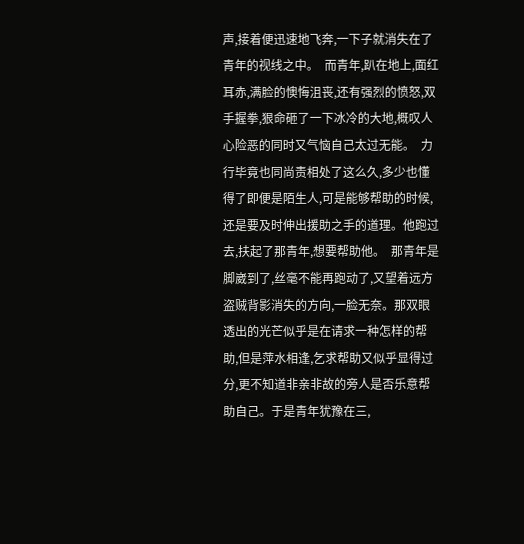声,接着便迅速地飞奔,一下子就消失在了青年的视线之中。  而青年,趴在地上,面红耳赤,满脸的懊悔沮丧,还有强烈的愤怒,双手握拳,狠命砸了一下冰冷的大地,概叹人心险恶的同时又气恼自己太过无能。  力行毕竟也同尚责相处了这么久,多少也懂得了即便是陌生人,可是能够帮助的时候,还是要及时伸出援助之手的道理。他跑过去,扶起了那青年,想要帮助他。  那青年是脚崴到了,丝毫不能再跑动了,又望着远方盗贼背影消失的方向,一脸无奈。那双眼透出的光芒似乎是在请求一种怎样的帮助,但是萍水相逢,乞求帮助又似乎显得过分,更不知道非亲非故的旁人是否乐意帮助自己。于是青年犹豫在三,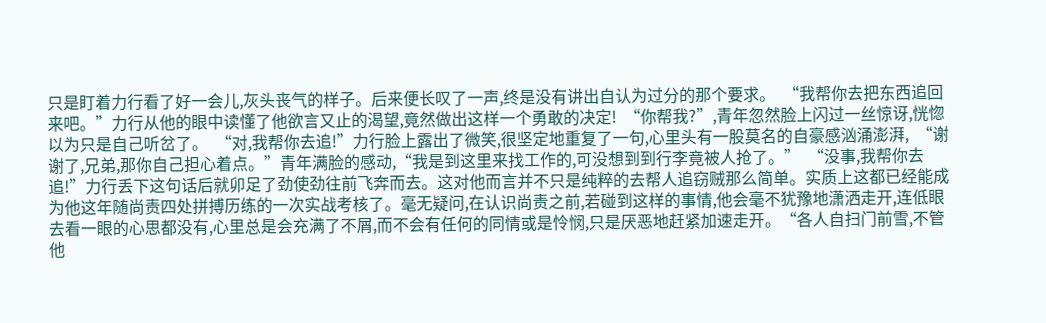只是盯着力行看了好一会儿,灰头丧气的样子。后来便长叹了一声,终是没有讲出自认为过分的那个要求。  “我帮你去把东西追回来吧。”力行从他的眼中读懂了他欲言又止的渴望,竟然做出这样一个勇敢的决定!  “你帮我?”,青年忽然脸上闪过一丝惊讶,恍惚以为只是自己听岔了。  “对,我帮你去追!”力行脸上露出了微笑,很坚定地重复了一句,心里头有一股莫名的自豪感汹涌澎湃,  “谢谢了,兄弟,那你自己担心着点。”青年满脸的感动,“我是到这里来找工作的,可没想到到行李竟被人抢了。”  “没事,我帮你去追!”力行丢下这句话后就卯足了劲使劲往前飞奔而去。这对他而言并不只是纯粹的去帮人追窃贼那么简单。实质上这都已经能成为他这年随尚责四处拼搏历练的一次实战考核了。毫无疑问,在认识尚责之前,若碰到这样的事情,他会毫不犹豫地潇洒走开,连低眼去看一眼的心思都没有,心里总是会充满了不屑,而不会有任何的同情或是怜悯,只是厌恶地赶紧加速走开。“各人自扫门前雪,不管他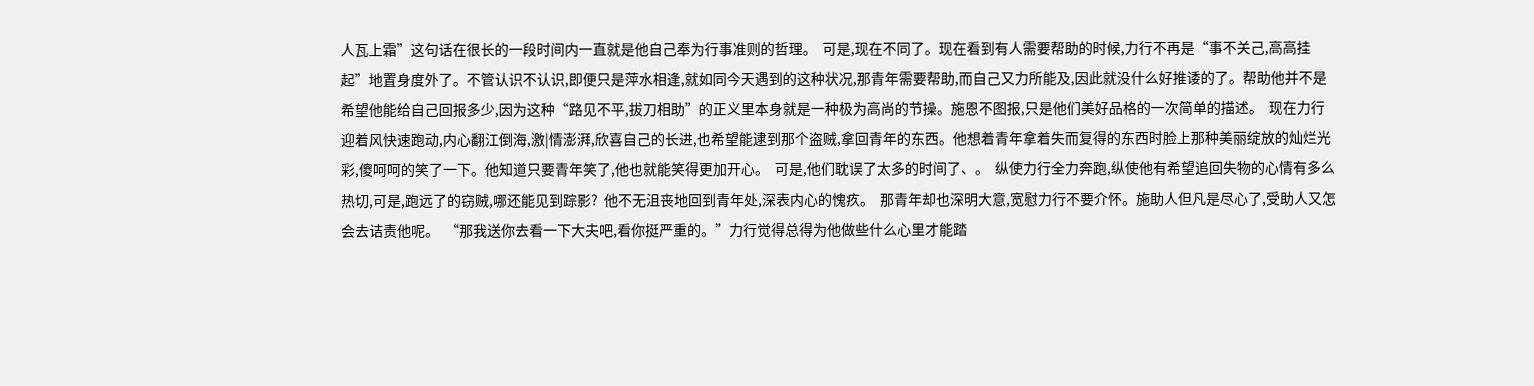人瓦上霜”这句话在很长的一段时间内一直就是他自己奉为行事准则的哲理。  可是,现在不同了。现在看到有人需要帮助的时候,力行不再是“事不关己,高高挂起”地置身度外了。不管认识不认识,即便只是萍水相逢,就如同今天遇到的这种状况,那青年需要帮助,而自己又力所能及,因此就没什么好推诿的了。帮助他并不是希望他能给自己回报多少,因为这种“路见不平,拔刀相助”的正义里本身就是一种极为高尚的节操。施恩不图报,只是他们美好品格的一次简单的描述。  现在力行迎着风快速跑动,内心翻江倒海,激|情澎湃,欣喜自己的长进,也希望能逮到那个盗贼,拿回青年的东西。他想着青年拿着失而复得的东西时脸上那种美丽绽放的灿烂光彩,傻呵呵的笑了一下。他知道只要青年笑了,他也就能笑得更加开心。  可是,他们耽误了太多的时间了、。  纵使力行全力奔跑,纵使他有希望追回失物的心情有多么热切,可是,跑远了的窃贼,哪还能见到踪影?  他不无沮丧地回到青年处,深表内心的愧疚。  那青年却也深明大意,宽慰力行不要介怀。施助人但凡是尽心了,受助人又怎会去诘责他呢。  “那我送你去看一下大夫吧,看你挺严重的。”力行觉得总得为他做些什么心里才能踏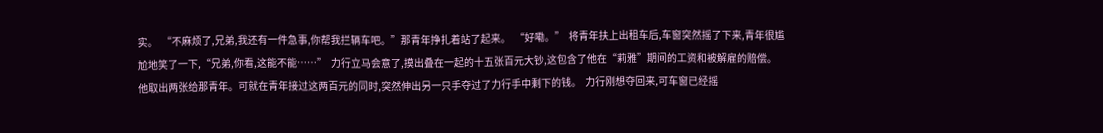实。  “不麻烦了,兄弟,我还有一件急事,你帮我拦辆车吧。”那青年挣扎着站了起来。  “好嘞。”  将青年扶上出租车后,车窗突然摇了下来,青年很尴尬地笑了一下,“兄弟,你看,这能不能……”  力行立马会意了,摸出叠在一起的十五张百元大钞,这包含了他在“莉雅”期间的工资和被解雇的赔偿。他取出两张给那青年。可就在青年接过这两百元的同时,突然伸出另一只手夺过了力行手中剩下的钱。  力行刚想夺回来,可车窗已经摇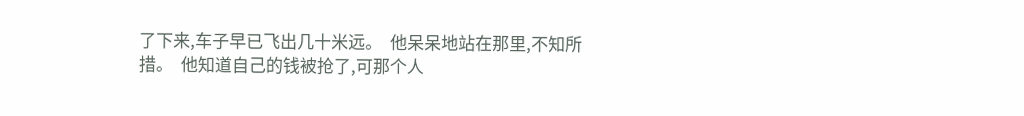了下来,车子早已飞出几十米远。  他呆呆地站在那里,不知所措。  他知道自己的钱被抢了,可那个人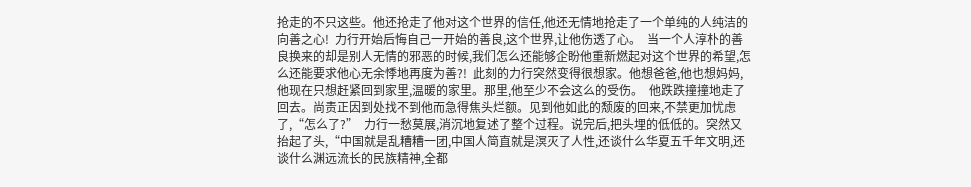抢走的不只这些。他还抢走了他对这个世界的信任,他还无情地抢走了一个单纯的人纯洁的向善之心!  力行开始后悔自己一开始的善良,这个世界,让他伤透了心。  当一个人淳朴的善良换来的却是别人无情的邪恶的时候,我们怎么还能够企盼他重新燃起对这个世界的希望,怎么还能要求他心无余悸地再度为善?!  此刻的力行突然变得很想家。他想爸爸,他也想妈妈,他现在只想赶紧回到家里,温暖的家里。那里,他至少不会这么的受伤。  他跌跌撞撞地走了回去。尚责正因到处找不到他而急得焦头烂额。见到他如此的颓废的回来,不禁更加忧虑了,“怎么了?”  力行一愁莫展,消沉地复述了整个过程。说完后,把头埋的低低的。突然又抬起了头,“中国就是乱糟糟一团,中国人简直就是溟灭了人性,还谈什么华夏五千年文明,还谈什么渊远流长的民族精神,全都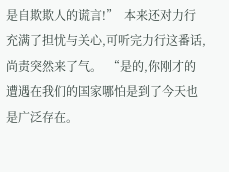是自欺欺人的谎言!”  本来还对力行充满了担忧与关心,可听完力行这番话,尚责突然来了气。  “是的,你刚才的遭遇在我们的国家哪怕是到了今天也是广泛存在。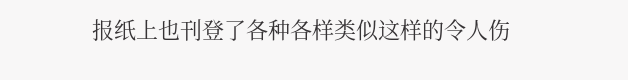报纸上也刊登了各种各样类似这样的令人伤